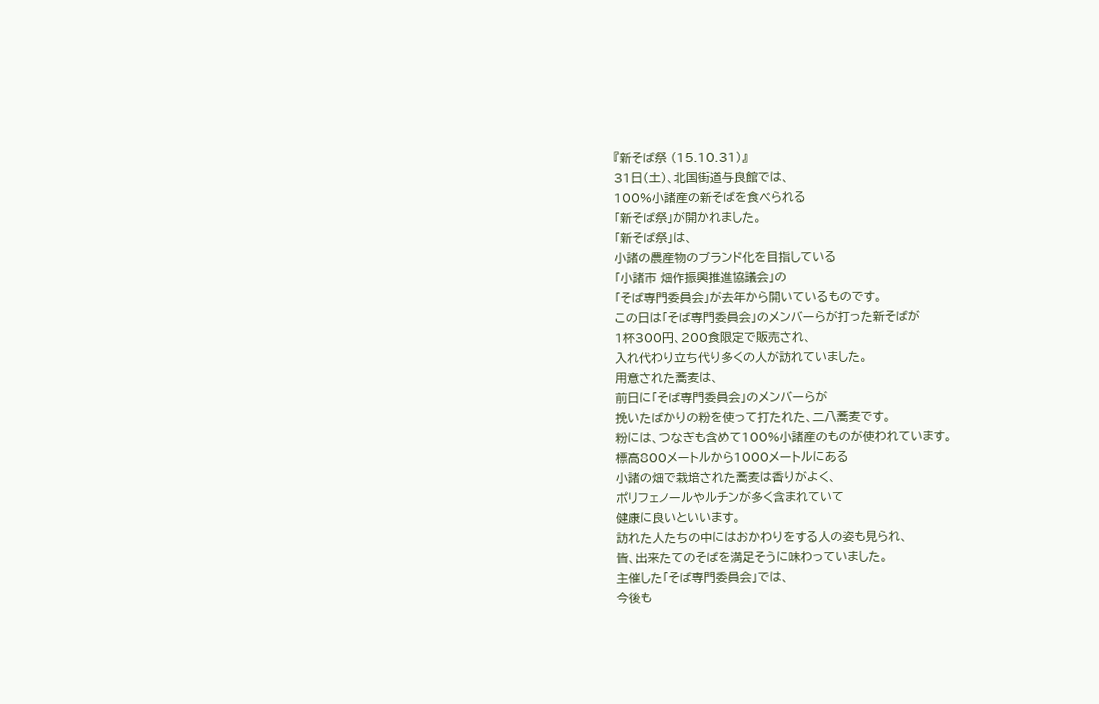『新そば祭 (15.10.31)』
31日(土)、北国街道与良館では、
100%小諸産の新そばを食べられる
「新そば祭」が開かれました。
「新そば祭」は、
小諸の農産物のブランド化を目指している
「小諸市 畑作振興推進協議会」の
「そば専門委員会」が去年から開いているものです。
この日は「そば専門委員会」のメンバーらが打った新そばが
1杯300円、200食限定で販売され、
入れ代わり立ち代り多くの人が訪れていました。
用意された蕎麦は、
前日に「そば専門委員会」のメンバーらが
挽いたばかりの粉を使って打たれた、二八蕎麦です。
粉には、つなぎも含めて100%小諸産のものが使われています。
標高800メートルから1000メートルにある
小諸の畑で栽培された蕎麦は香りがよく、
ポリフェノールやルチンが多く含まれていて
健康に良いといいます。
訪れた人たちの中にはおかわりをする人の姿も見られ、
皆、出来たてのそばを満足そうに味わっていました。
主催した「そば専門委員会」では、
今後も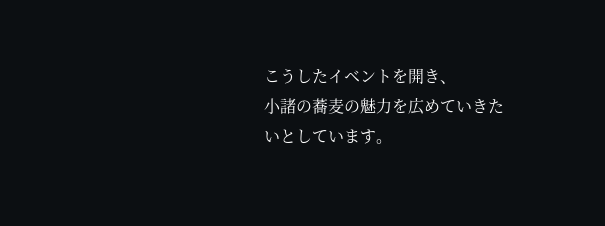こうしたイベントを開き、
小諸の蕎麦の魅力を広めていきたいとしています。